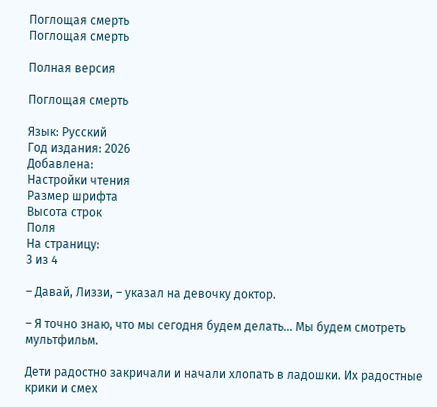Поглощая смерть
Поглощая смерть

Полная версия

Поглощая смерть

Язык: Русский
Год издания: 2026
Добавлена:
Настройки чтения
Размер шрифта
Высота строк
Поля
На страницу:
3 из 4

– Давай, Лиззи, – указал на девочку доктор.

– Я точно знаю, что мы сегодня будем делать… Мы будем смотреть мультфильм.

Дети радостно закричали и начали хлопать в ладошки. Их радостные крики и смех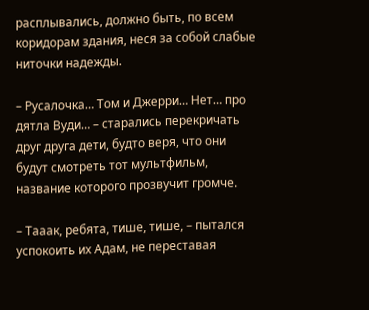расплывались, должно быть, по всем коридорам здания, неся за собой слабые ниточки надежды.

– Русалочка… Том и Джерри… Нет… про дятла Вуди… – старались перекричать друг друга дети, будто веря, что они будут смотреть тот мультфильм, название которого прозвучит громче.

– Тааак, ребята, тише, тише, – пытался успокоить их Адам, не переставая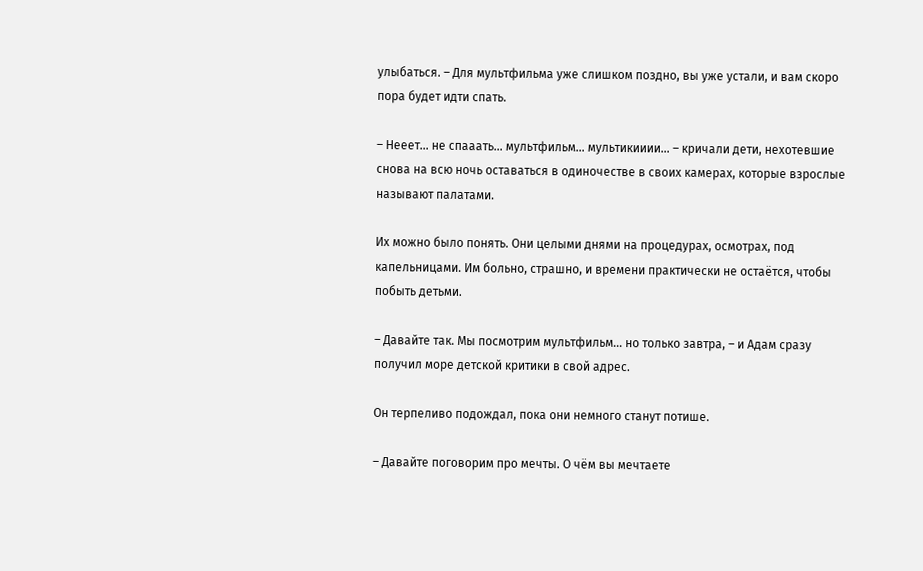улыбаться. – Для мультфильма уже слишком поздно, вы уже устали, и вам скоро пора будет идти спать.

– Нееет… не спааать… мультфильм… мультикииии… – кричали дети, нехотевшие снова на всю ночь оставаться в одиночестве в своих камерах, которые взрослые называют палатами.

Их можно было понять. Они целыми днями на процедурах, осмотрах, под капельницами. Им больно, страшно, и времени практически не остаётся, чтобы побыть детьми.

– Давайте так. Мы посмотрим мультфильм… но только завтра, – и Адам сразу получил море детской критики в свой адрес.

Он терпеливо подождал, пока они немного станут потише.

– Давайте поговорим про мечты. О чём вы мечтаете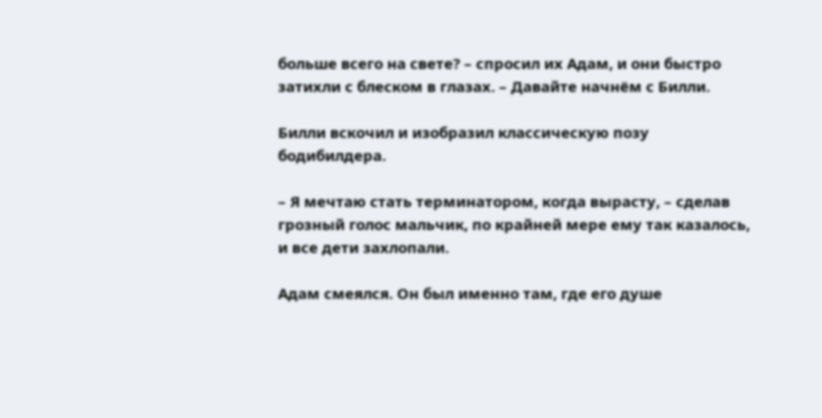больше всего на свете? – спросил их Адам, и они быстро затихли с блеском в глазах. – Давайте начнём с Билли.

Билли вскочил и изобразил классическую позу бодибилдера.

– Я мечтаю стать терминатором, когда вырасту, – сделав грозный голос мальчик, по крайней мере ему так казалось, и все дети захлопали.

Адам смеялся. Он был именно там, где его душе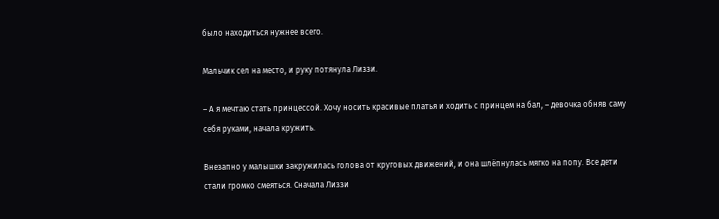было находиться нужнее всего.

Мальчик сел на место, и руку потянула Лиззи.

– А я мечтаю стать принцессой. Хочу носить красивые платья и ходить с принцем на бал, – девочка обняв саму себя руками, начала кружить.

Внезапно у малышки закружилась голова от круговых движений, и она шлёпнулась мягко на попу. Все дети стали громко смеяться. Сначала Лиззи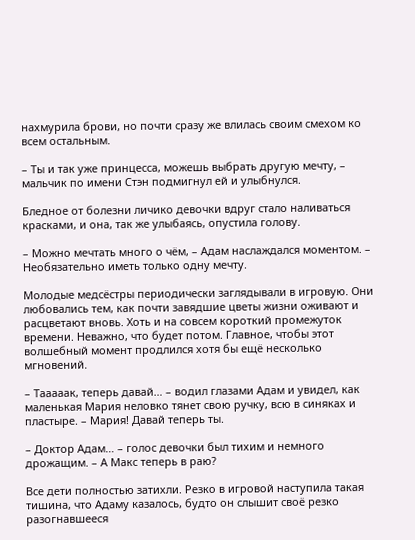нахмурила брови, но почти сразу же влилась своим смехом ко всем остальным.

– Ты и так уже принцесса, можешь выбрать другую мечту, – мальчик по имени Стэн подмигнул ей и улыбнулся.

Бледное от болезни личико девочки вдруг стало наливаться красками, и она, так же улыбаясь, опустила голову.

– Можно мечтать много о чём, – Адам наслаждался моментом. – Необязательно иметь только одну мечту.

Молодые медсёстры периодически заглядывали в игровую. Они любовались тем, как почти завядшие цветы жизни оживают и расцветают вновь. Хоть и на совсем короткий промежуток времени. Неважно, что будет потом. Главное, чтобы этот волшебный момент продлился хотя бы ещё несколько мгновений.

– Тааааак, теперь давай… – водил глазами Адам и увидел, как маленькая Мария неловко тянет свою ручку, всю в синяках и пластыре. – Мария! Давай теперь ты.

– Доктор Адам… – голос девочки был тихим и немного дрожащим. – А Макс теперь в раю?

Все дети полностью затихли. Резко в игровой наступила такая тишина, что Адаму казалось, будто он слышит своё резко разогнавшееся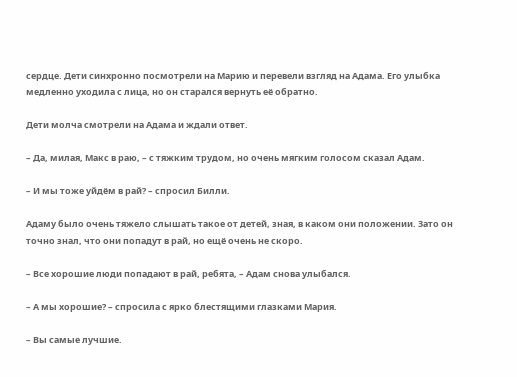сердце. Дети синхронно посмотрели на Марию и перевели взгляд на Адама. Его улыбка медленно уходила с лица, но он старался вернуть её обратно.

Дети молча смотрели на Адама и ждали ответ.

– Да, милая, Макс в раю, – с тяжким трудом, но очень мягким голосом сказал Адам.

– И мы тоже уйдём в рай? – спросил Билли.

Адаму было очень тяжело слышать такое от детей, зная, в каком они положении. Зато он точно знал, что они попадут в рай, но ещё очень не скоро.

– Все хорошие люди попадают в рай, ребята, – Адам снова улыбался.

– А мы хорошие? – спросила с ярко блестящими глазками Мария.

– Вы самые лучшие.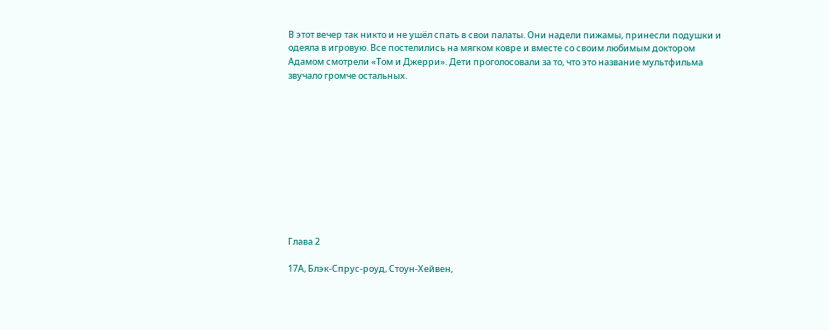В этот вечер так никто и не ушёл спать в свои палаты. Они надели пижамы, принесли подушки и одеяла в игровую. Все постелились на мягком ковре и вместе со своим любимым доктором Адамом смотрели «Том и Джерри». Дети проголосовали за то, что это название мультфильма звучало громче остальных.











Глава 2

17А, Блэк-Спрус-роуд, Стоун-Хейвен,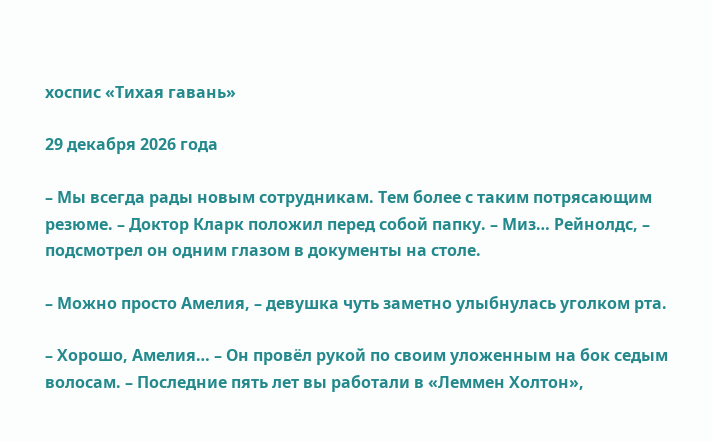хоспис «Тихая гавань»

29 декабря 2026 года

– Мы всегда рады новым сотрудникам. Тем более с таким потрясающим резюме. – Доктор Кларк положил перед собой папку. – Миз… Рейнолдс, – подсмотрел он одним глазом в документы на столе.

– Можно просто Амелия, – девушка чуть заметно улыбнулась уголком рта.

– Хорошо, Амелия… – Он провёл рукой по своим уложенным на бок седым волосам. – Последние пять лет вы работали в «Леммен Холтон»,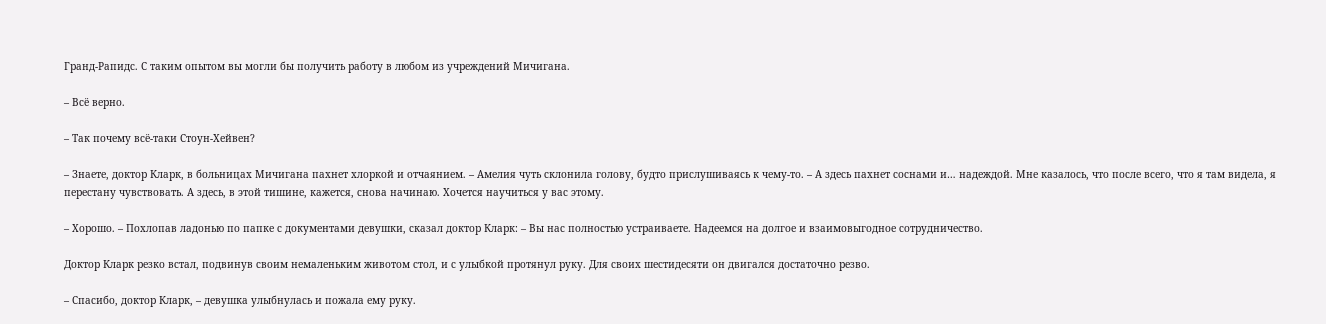Гранд-Рапидс. С таким опытом вы могли бы получить работу в любом из учреждений Мичигана.

– Всё верно.

– Так почему всё-таки Стоун-Хейвен?

– Знаете, доктор Кларк, в больницах Мичигана пахнет хлоркой и отчаянием. – Амелия чуть склонила голову, будто прислушиваясь к чему-то. – А здесь пахнет соснами и… надеждой. Мне казалось, что после всего, что я там видела, я перестану чувствовать. А здесь, в этой тишине, кажется, снова начинаю. Хочется научиться у вас этому.

– Хорошо. – Похлопав ладонью по папке с документами девушки, сказал доктор Кларк: – Вы нас полностью устраиваете. Надеемся на долгое и взаимовыгодное сотрудничество.

Доктор Кларк резко встал, подвинув своим немаленьким животом стол, и с улыбкой протянул руку. Для своих шестидесяти он двигался достаточно резво.

– Спасибо, доктор Кларк, – девушка улыбнулась и пожала ему руку.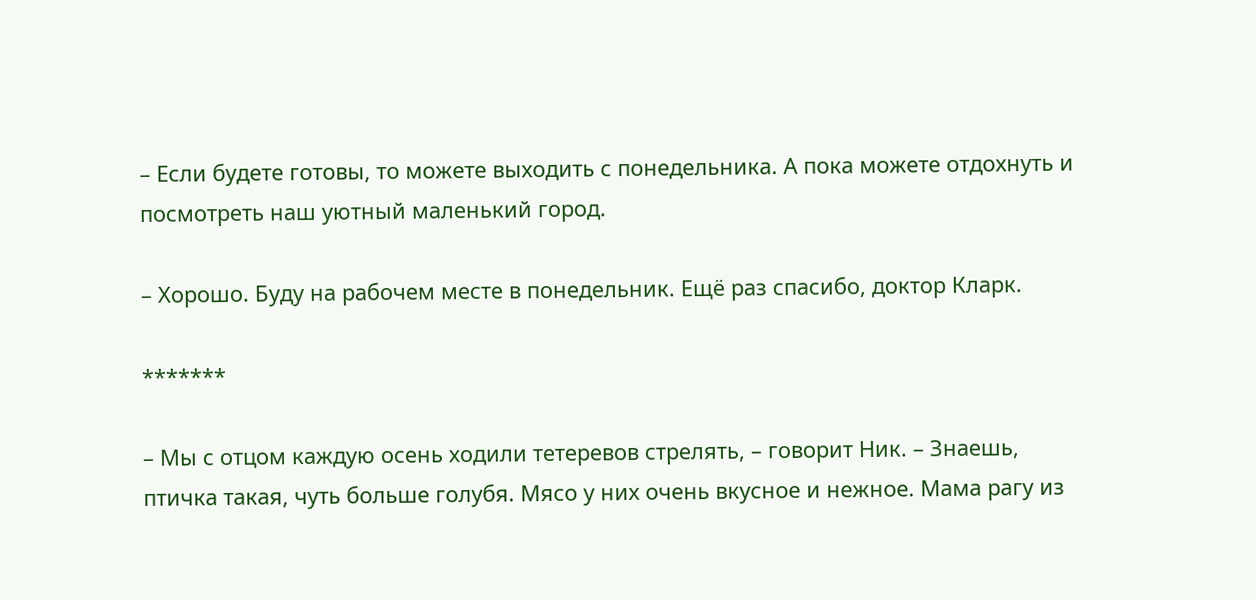– Если будете готовы, то можете выходить с понедельника. А пока можете отдохнуть и посмотреть наш уютный маленький город.

– Хорошо. Буду на рабочем месте в понедельник. Ещё раз спасибо, доктор Кларк.

*******

– Мы с отцом каждую осень ходили тетеревов стрелять, – говорит Ник. – Знаешь, птичка такая, чуть больше голубя. Мясо у них очень вкусное и нежное. Мама рагу из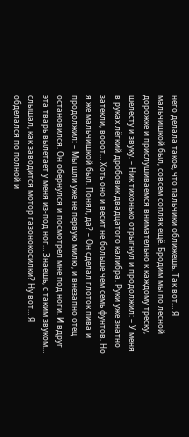него делала такое, что пальчики оближешь. Так вот… Я мальчишкой был, совсем сопляк ещё. Бродим мы по лесной дорожке и прислушиваемся внимательно к каждому треску, шелесту и звуку. – Ник тихонько отрыгнул и продолжил: – У меня в руках лёгкий дробовик двадцатого калибра. Руки уже знатно затекли, вооот… Хоть оно и весит не больше чем семь фунтов. Но я же мальчишкой был. Понял, да? – Он сделал глоток пива и продолжил: – Мы шли уже не первую милю, и внезапно отец остановился. Он обернулся и посмотрел мне под ноги. И вдруг эта тварь вылетает у меня из-под ног… Знаешь, с таким звуком… слышал, как заводится мотор газонокосилки? Ну вот… Я обделался по полной и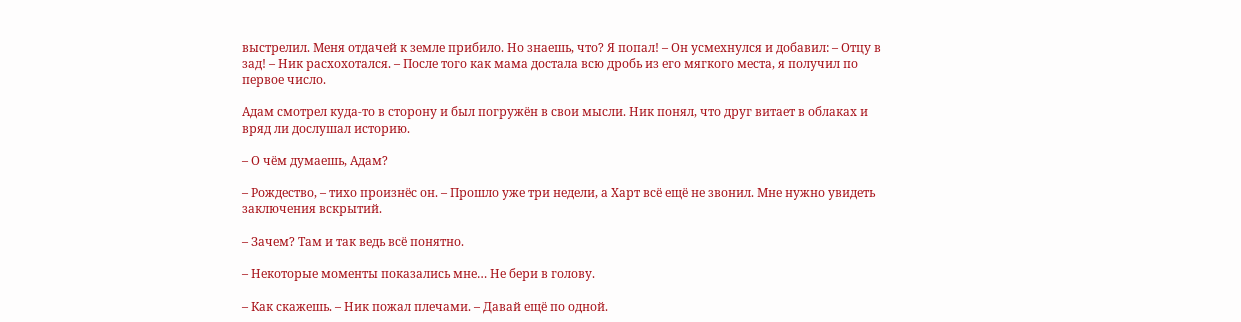выстрелил. Меня отдачей к земле прибило. Но знаешь, что? Я попал! – Он усмехнулся и добавил: – Отцу в зад! – Ник расхохотался. – После того как мама достала всю дробь из его мягкого места, я получил по первое число.

Адам смотрел куда-то в сторону и был погружён в свои мысли. Ник понял, что друг витает в облаках и вряд ли дослушал историю.

– О чём думаешь, Адам?

– Рождество, – тихо произнёс он. – Прошло уже три недели, а Харт всё ещё не звонил. Мне нужно увидеть заключения вскрытий.

– Зачем? Там и так ведь всё понятно.

– Некоторые моменты показались мне… Не бери в голову.

– Как скажешь. – Ник пожал плечами. – Давай ещё по одной.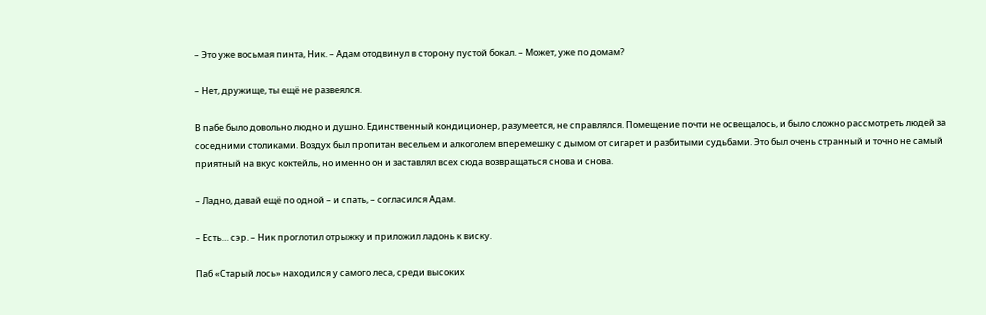– Это уже восьмая пинта, Ник. – Адам отодвинул в сторону пустой бокал. – Может, уже по домам?

– Нет, дружище, ты ещё не развеялся.

В пабе было довольно людно и душно. Единственный кондиционер, разумеется, не справлялся. Помещение почти не освещалось, и было сложно рассмотреть людей за соседними столиками. Воздух был пропитан весельем и алкоголем вперемешку с дымом от сигарет и разбитыми судьбами. Это был очень странный и точно не самый приятный на вкус коктейль, но именно он и заставлял всех сюда возвращаться снова и снова.

– Ладно, давай ещё по одной – и спать, – согласился Адам.

– Есть… сэр. – Ник проглотил отрыжку и приложил ладонь к виску.

Паб «Старый лось» находился у самого леса, среди высоких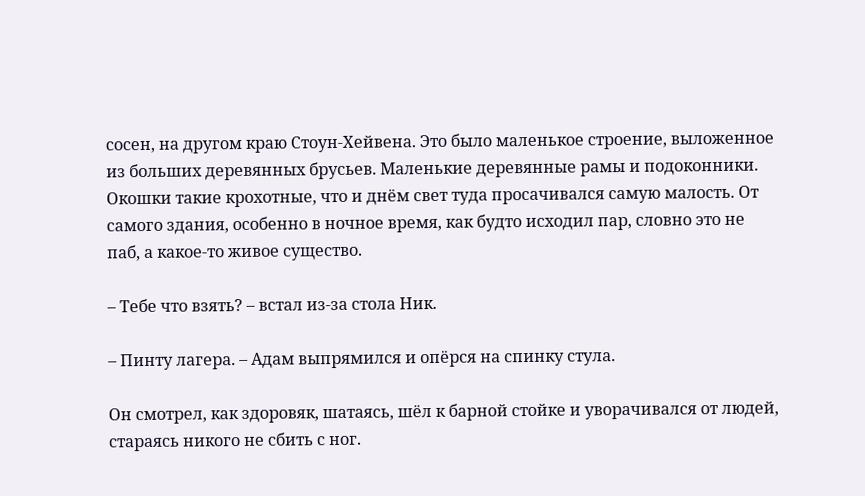сосен, на другом краю Стоун-Хейвена. Это было маленькое строение, выложенное из больших деревянных брусьев. Маленькие деревянные рамы и подоконники. Окошки такие крохотные, что и днём свет туда просачивался самую малость. От самого здания, особенно в ночное время, как будто исходил пар, словно это не паб, а какое-то живое существо.

– Тебе что взять? – встал из-за стола Ник.

– Пинту лагера. – Адам выпрямился и опёрся на спинку стула.

Он смотрел, как здоровяк, шатаясь, шёл к барной стойке и уворачивался от людей, стараясь никого не сбить с ног.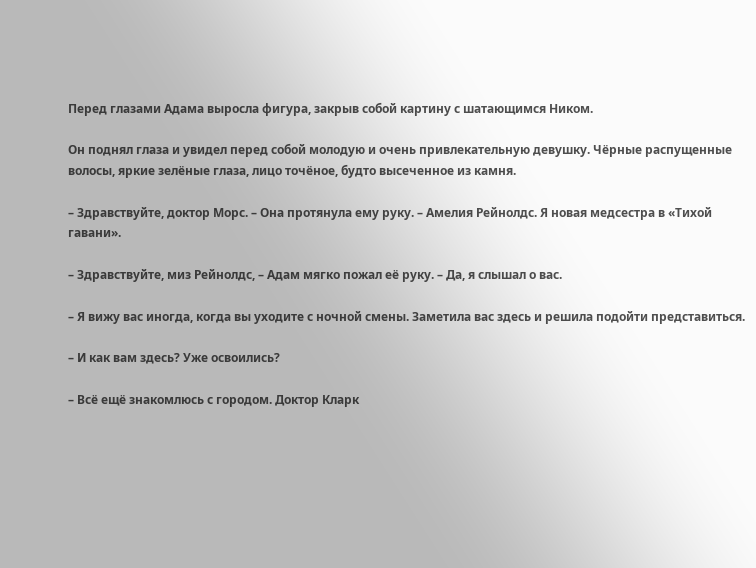Перед глазами Адама выросла фигура, закрыв собой картину с шатающимся Ником.

Он поднял глаза и увидел перед собой молодую и очень привлекательную девушку. Чёрные распущенные волосы, яркие зелёные глаза, лицо точёное, будто высеченное из камня.

– Здравствуйте, доктор Морс. – Она протянула ему руку. – Амелия Рейнолдс. Я новая медсестра в «Тихой гавани».

– Здравствуйте, миз Рейнолдс, – Адам мягко пожал её руку. – Да, я слышал о вас.

– Я вижу вас иногда, когда вы уходите с ночной смены. Заметила вас здесь и решила подойти представиться.

– И как вам здесь? Уже освоились?

– Всё ещё знакомлюсь с городом. Доктор Кларк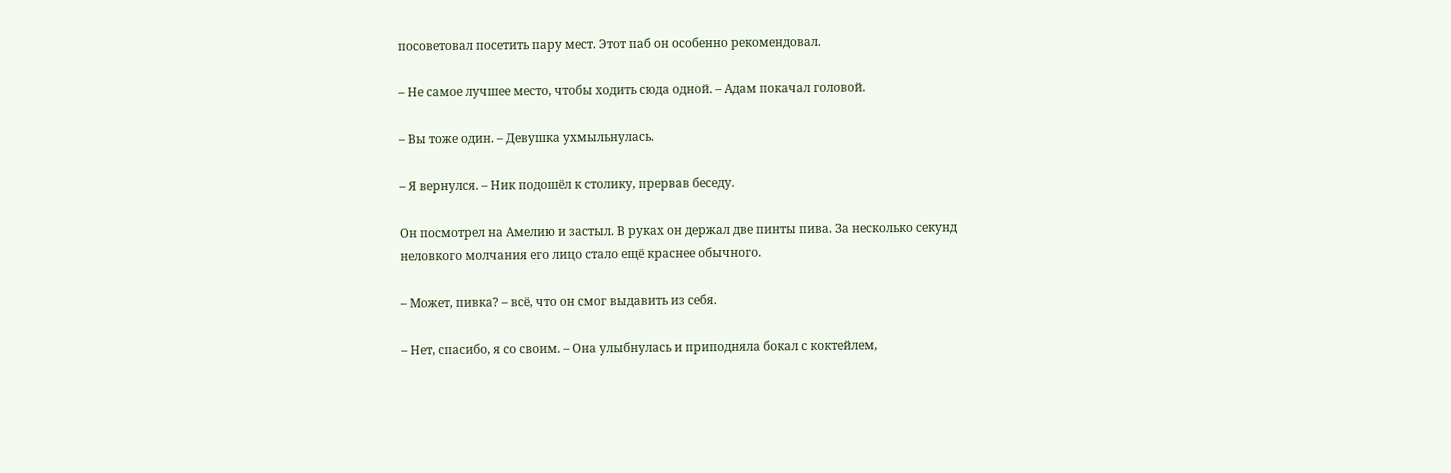посоветовал посетить пару мест. Этот паб он особенно рекомендовал.

– Не самое лучшее место, чтобы ходить сюда одной. – Адам покачал головой.

– Вы тоже один. – Девушка ухмыльнулась.

– Я вернулся. – Ник подошёл к столику, прервав беседу.

Он посмотрел на Амелию и застыл. В руках он держал две пинты пива. За несколько секунд неловкого молчания его лицо стало ещё краснее обычного.

– Может, пивка? – всё, что он смог выдавить из себя.

– Нет, спасибо, я со своим. – Она улыбнулась и приподняла бокал с коктейлем,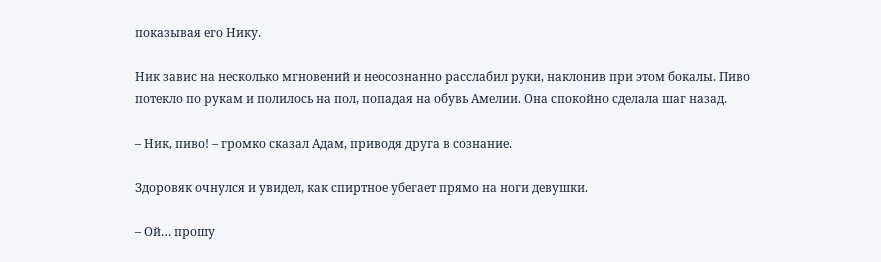показывая его Нику.

Ник завис на несколько мгновений и неосознанно расслабил руки, наклонив при этом бокалы. Пиво потекло по рукам и полилось на пол, попадая на обувь Амелии. Она спокойно сделала шаг назад.

– Ник, пиво! – громко сказал Адам, приводя друга в сознание.

Здоровяк очнулся и увидел, как спиртное убегает прямо на ноги девушки.

– Ой… прошу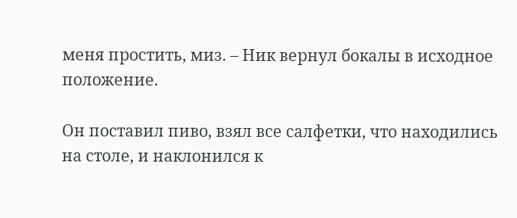меня простить, миз. – Ник вернул бокалы в исходное положение.

Он поставил пиво, взял все салфетки, что находились на столе, и наклонился к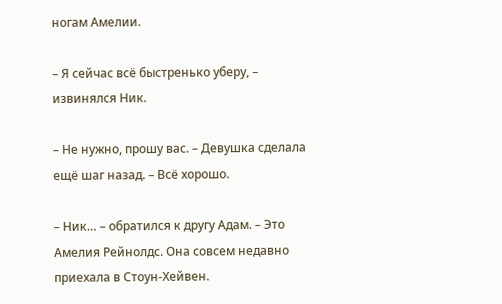ногам Амелии.

– Я сейчас всё быстренько уберу, – извинялся Ник.

– Не нужно, прошу вас. – Девушка сделала ещё шаг назад. – Всё хорошо.

– Ник… – обратился к другу Адам. – Это Амелия Рейнолдс. Она совсем недавно приехала в Стоун-Хейвен.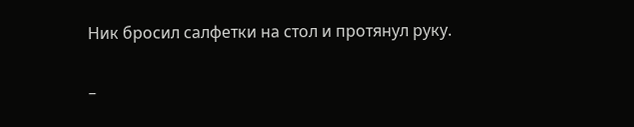Ник бросил салфетки на стол и протянул руку.

–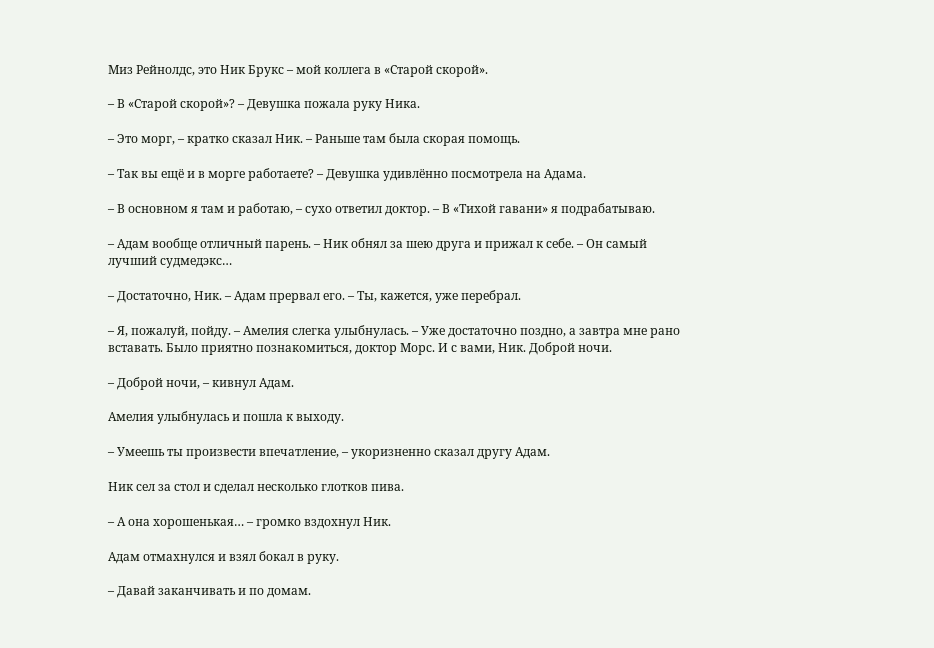Миз Рейнолдс, это Ник Брукс – мой коллега в «Старой скорой».

– В «Старой скорой»? – Девушка пожала руку Ника.

– Это морг, – кратко сказал Ник. – Раньше там была скорая помощь.

– Так вы ещё и в морге работаете? – Девушка удивлённо посмотрела на Адама.

– В основном я там и работаю, – сухо ответил доктор. – В «Тихой гавани» я подрабатываю.

– Адам вообще отличный парень. – Ник обнял за шею друга и прижал к себе. – Он самый лучший судмедэкс…

– Достаточно, Ник. – Адам прервал его. – Ты, кажется, уже перебрал.

– Я, пожалуй, пойду. – Амелия слегка улыбнулась. – Уже достаточно поздно, а завтра мне рано вставать. Было приятно познакомиться, доктор Морс. И с вами, Ник. Доброй ночи.

– Доброй ночи, – кивнул Адам.

Амелия улыбнулась и пошла к выходу.

– Умеешь ты произвести впечатление, – укоризненно сказал другу Адам.

Ник сел за стол и сделал несколько глотков пива.

– А она хорошенькая… – громко вздохнул Ник.

Адам отмахнулся и взял бокал в руку.

– Давай заканчивать и по домам.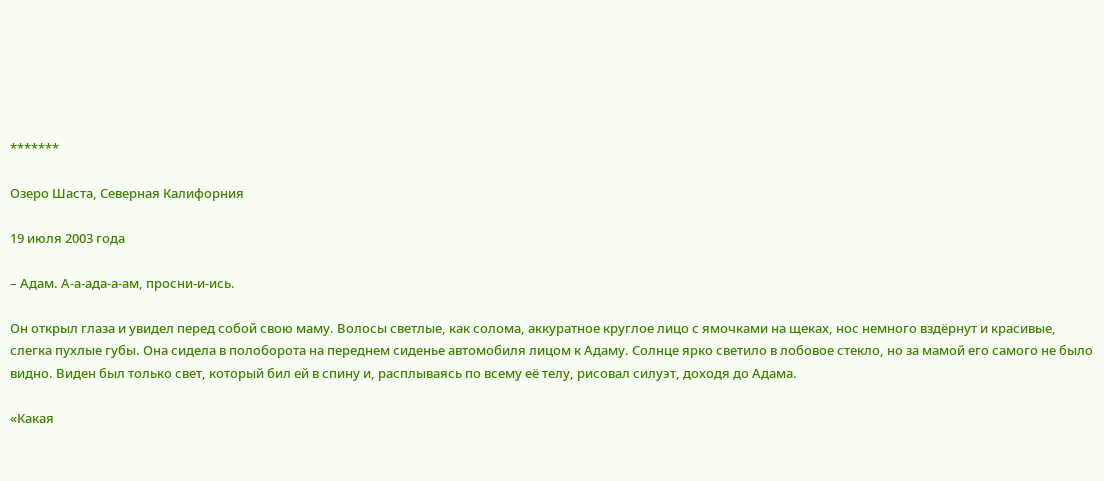*******

Озеро Шаста, Северная Калифорния

19 июля 2003 года

– Адам. А-а-ада-а-ам, просни-и-ись.

Он открыл глаза и увидел перед собой свою маму. Волосы светлые, как солома, аккуратное круглое лицо с ямочками на щеках, нос немного вздёрнут и красивые, слегка пухлые губы. Она сидела в полоборота на переднем сиденье автомобиля лицом к Адаму. Солнце ярко светило в лобовое стекло, но за мамой его самого не было видно. Виден был только свет, который бил ей в спину и, расплываясь по всему её телу, рисовал силуэт, доходя до Адама.

«Какая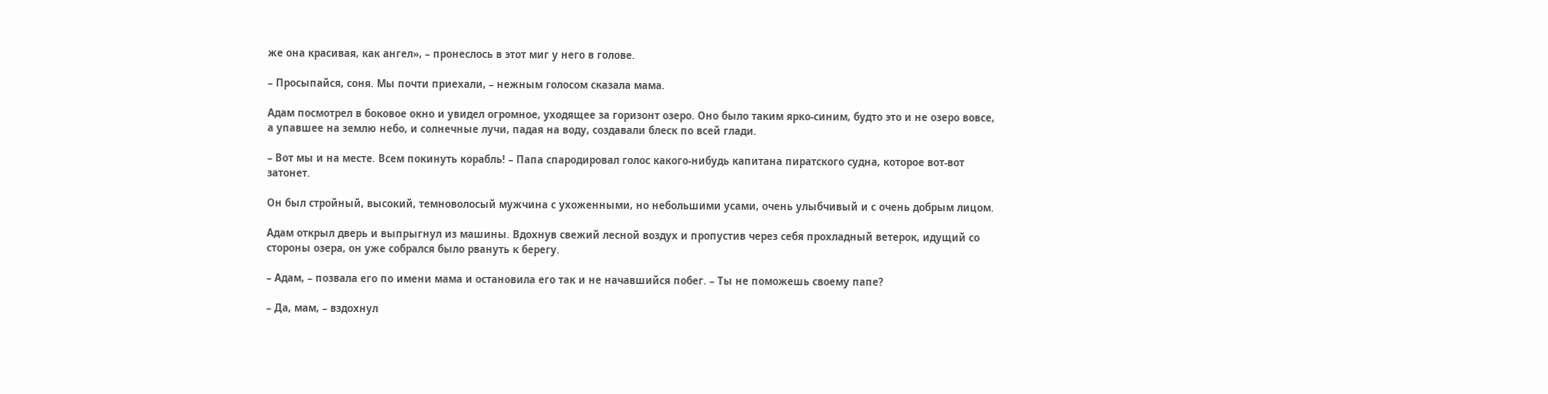же она красивая, как ангел», – пронеслось в этот миг у него в голове.

– Просыпайся, соня. Мы почти приехали, – нежным голосом сказала мама.

Адам посмотрел в боковое окно и увидел огромное, уходящее за горизонт озеро. Оно было таким ярко-синим, будто это и не озеро вовсе, а упавшее на землю небо, и солнечные лучи, падая на воду, создавали блеск по всей глади.

– Вот мы и на месте. Всем покинуть корабль! – Папа спародировал голос какого-нибудь капитана пиратского судна, которое вот-вот затонет.

Он был стройный, высокий, темноволосый мужчина с ухоженными, но небольшими усами, очень улыбчивый и с очень добрым лицом.

Адам открыл дверь и выпрыгнул из машины. Вдохнув свежий лесной воздух и пропустив через себя прохладный ветерок, идущий со стороны озера, он уже собрался было рвануть к берегу.

– Адам, – позвала его по имени мама и остановила его так и не начавшийся побег. – Ты не поможешь своему папе?

– Да, мам, – вздохнул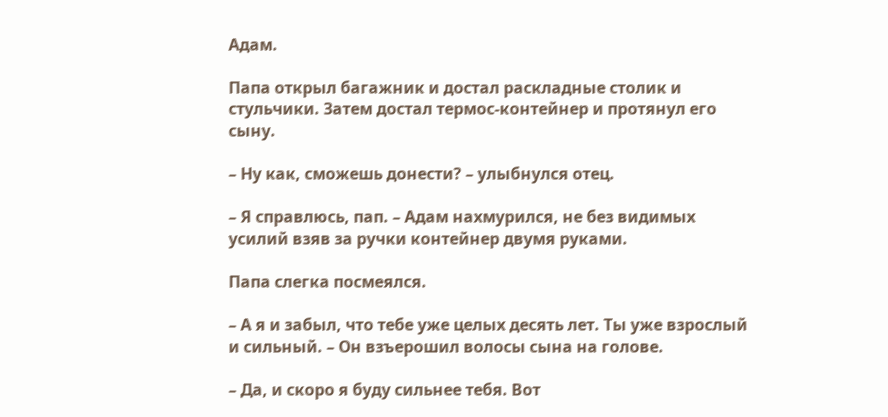Адам.

Папа открыл багажник и достал раскладные столик и стульчики. Затем достал термос-контейнер и протянул его сыну.

– Ну как, сможешь донести? – улыбнулся отец.

– Я справлюсь, пап. – Адам нахмурился, не без видимых усилий взяв за ручки контейнер двумя руками.

Папа слегка посмеялся.

– А я и забыл, что тебе уже целых десять лет. Ты уже взрослый и сильный. – Он взъерошил волосы сына на голове.

– Да, и скоро я буду сильнее тебя. Вот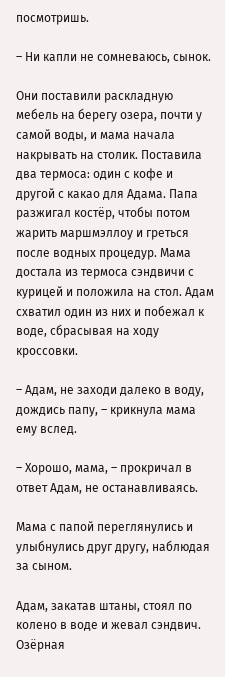посмотришь.

– Ни капли не сомневаюсь, сынок.

Они поставили раскладную мебель на берегу озера, почти у самой воды, и мама начала накрывать на столик. Поставила два термоса: один с кофе и другой с какао для Адама. Папа разжигал костёр, чтобы потом жарить маршмэллоу и греться после водных процедур. Мама достала из термоса сэндвичи с курицей и положила на стол. Адам схватил один из них и побежал к воде, сбрасывая на ходу кроссовки.

– Адам, не заходи далеко в воду, дождись папу, – крикнула мама ему вслед.

– Хорошо, мама, – прокричал в ответ Адам, не останавливаясь.

Мама с папой переглянулись и улыбнулись друг другу, наблюдая за сыном.

Адам, закатав штаны, стоял по колено в воде и жевал сэндвич. Озёрная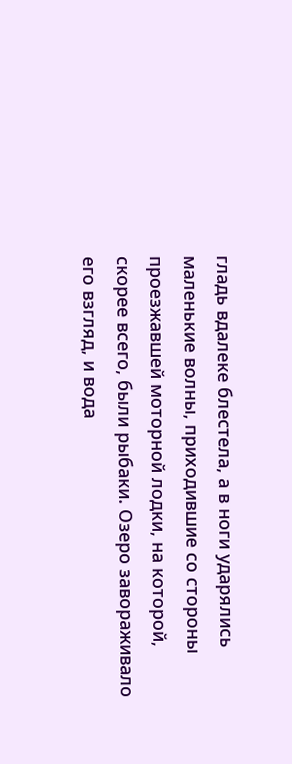гладь вдалеке блестела, а в ноги ударялись маленькие волны, приходившие со стороны проезжавшей моторной лодки, на которой, скорее всего, были рыбаки. Озеро завораживало его взгляд, и вода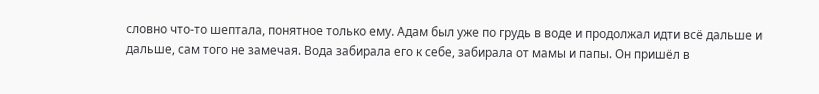словно что-то шептала, понятное только ему. Адам был уже по грудь в воде и продолжал идти всё дальше и дальше, сам того не замечая. Вода забирала его к себе, забирала от мамы и папы. Он пришёл в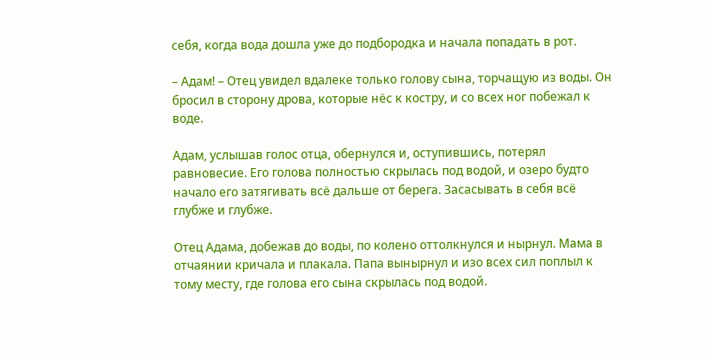себя, когда вода дошла уже до подбородка и начала попадать в рот.

– Адам! – Отец увидел вдалеке только голову сына, торчащую из воды. Он бросил в сторону дрова, которые нёс к костру, и со всех ног побежал к воде.

Адам, услышав голос отца, обернулся и, оступившись, потерял равновесие. Его голова полностью скрылась под водой, и озеро будто начало его затягивать всё дальше от берега. Засасывать в себя всё глубже и глубже.

Отец Адама, добежав до воды, по колено оттолкнулся и нырнул. Мама в отчаянии кричала и плакала. Папа вынырнул и изо всех сил поплыл к тому месту, где голова его сына скрылась под водой.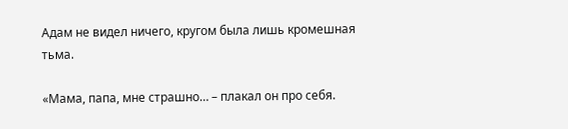Адам не видел ничего, кругом была лишь кромешная тьма.

«Мама, папа, мне страшно… – плакал он про себя.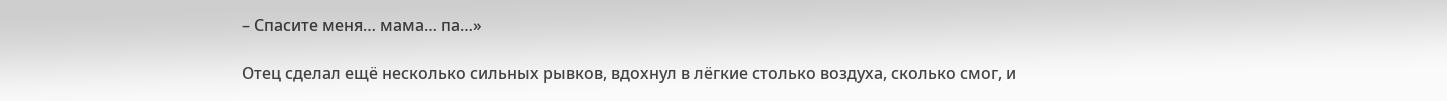– Спасите меня… мама… па…»

Отец сделал ещё несколько сильных рывков, вдохнул в лёгкие столько воздуха, сколько смог, и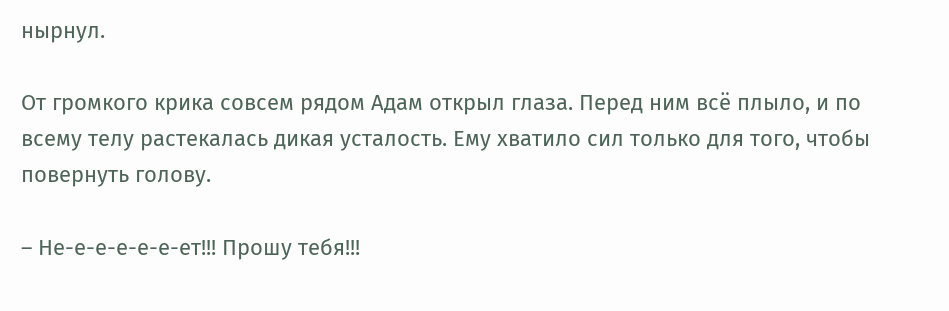нырнул.

От громкого крика совсем рядом Адам открыл глаза. Перед ним всё плыло, и по всему телу растекалась дикая усталость. Ему хватило сил только для того, чтобы повернуть голову.

– Не-е-е-е-е-е-ет!!! Прошу тебя!!!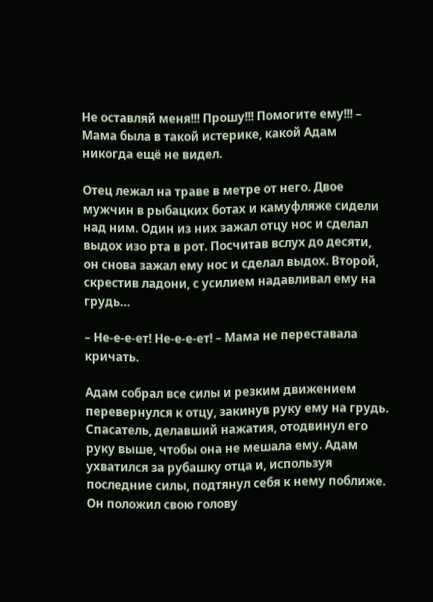Не оставляй меня!!! Прошу!!! Помогите ему!!! – Мама была в такой истерике, какой Адам никогда ещё не видел.

Отец лежал на траве в метре от него. Двое мужчин в рыбацких ботах и камуфляже сидели над ним. Один из них зажал отцу нос и сделал выдох изо рта в рот. Посчитав вслух до десяти, он снова зажал ему нос и сделал выдох. Второй, скрестив ладони, с усилием надавливал ему на грудь…

– Не-е-е-ет! Не-е-е-ет! – Мама не переставала кричать.

Адам собрал все силы и резким движением перевернулся к отцу, закинув руку ему на грудь. Спасатель, делавший нажатия, отодвинул его руку выше, чтобы она не мешала ему. Адам ухватился за рубашку отца и, используя последние силы, подтянул себя к нему поближе. Он положил свою голову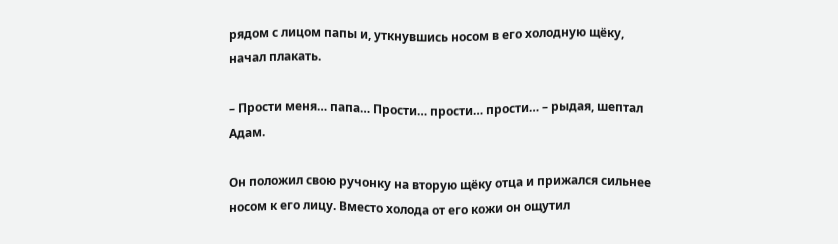рядом с лицом папы и, уткнувшись носом в его холодную щёку, начал плакать.

– Прости меня… папа… Прости… прости… прости… – рыдая, шептал Адам.

Он положил свою ручонку на вторую щёку отца и прижался сильнее носом к его лицу. Вместо холода от его кожи он ощутил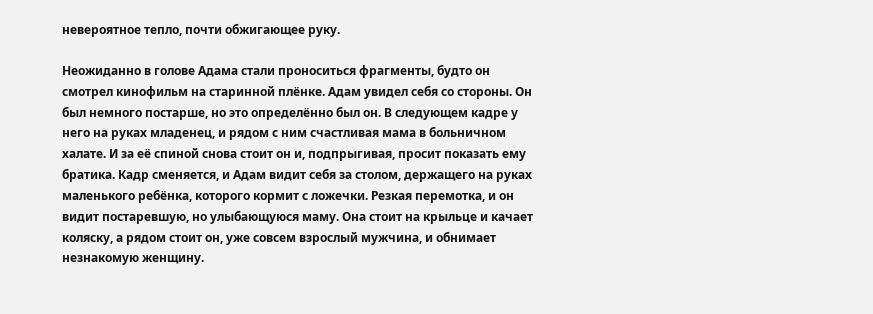невероятное тепло, почти обжигающее руку.

Неожиданно в голове Адама стали проноситься фрагменты, будто он смотрел кинофильм на старинной плёнке. Адам увидел себя со стороны. Он был немного постарше, но это определённо был он. В следующем кадре у него на руках младенец, и рядом с ним счастливая мама в больничном халате. И за её спиной снова стоит он и, подпрыгивая, просит показать ему братика. Кадр сменяется, и Адам видит себя за столом, держащего на руках маленького ребёнка, которого кормит с ложечки. Резкая перемотка, и он видит постаревшую, но улыбающуюся маму. Она стоит на крыльце и качает коляску, а рядом стоит он, уже совсем взрослый мужчина, и обнимает незнакомую женщину.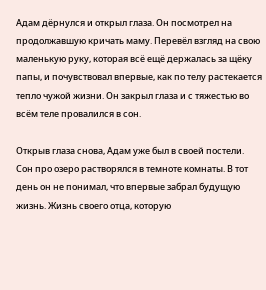Адам дёрнулся и открыл глаза. Он посмотрел на продолжавшую кричать маму. Перевёл взгляд на свою маленькую руку, которая всё ещё держалась за щёку папы, и почувствовал впервые, как по телу растекается тепло чужой жизни. Он закрыл глаза и с тяжестью во всём теле провалился в сон.

Открыв глаза снова, Адам уже был в своей постели. Сон про озеро растворялся в темноте комнаты. В тот день он не понимал, что впервые забрал будущую жизнь. Жизнь своего отца, которую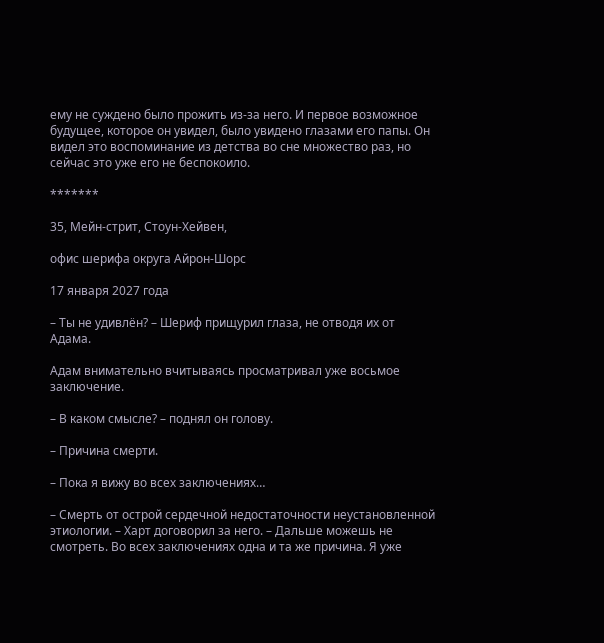ему не суждено было прожить из-за него. И первое возможное будущее, которое он увидел, было увидено глазами его папы. Он видел это воспоминание из детства во сне множество раз, но сейчас это уже его не беспокоило.

*******

35, Мейн-стрит, Стоун-Хейвен,

офис шерифа округа Айрон-Шорс

17 января 2027 года

– Ты не удивлён? – Шериф прищурил глаза, не отводя их от Адама.

Адам внимательно вчитываясь просматривал уже восьмое заключение.

– В каком смысле? – поднял он голову.

– Причина смерти.

– Пока я вижу во всех заключениях…

– Смерть от острой сердечной недостаточности неустановленной этиологии. – Харт договорил за него. – Дальше можешь не смотреть. Во всех заключениях одна и та же причина. Я уже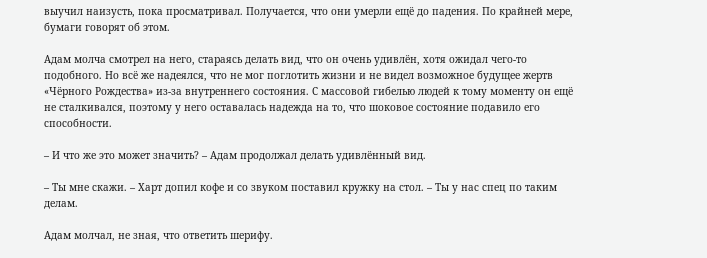выучил наизусть, пока просматривал. Получается, что они умерли ещё до падения. По крайней мере, бумаги говорят об этом.

Адам молча смотрел на него, стараясь делать вид, что он очень удивлён, хотя ожидал чего-то подобного. Но всё же надеялся, что не мог поглотить жизни и не видел возможное будущее жертв «Чёрного Рождества» из-за внутреннего состояния. С массовой гибелью людей к тому моменту он ещё не сталкивался, поэтому у него оставалась надежда на то, что шоковое состояние подавило его способности.

– И что же это может значить? – Адам продолжал делать удивлённый вид.

– Ты мне скажи. – Харт допил кофе и со звуком поставил кружку на стол. – Ты у нас спец по таким делам.

Адам молчал, не зная, что ответить шерифу.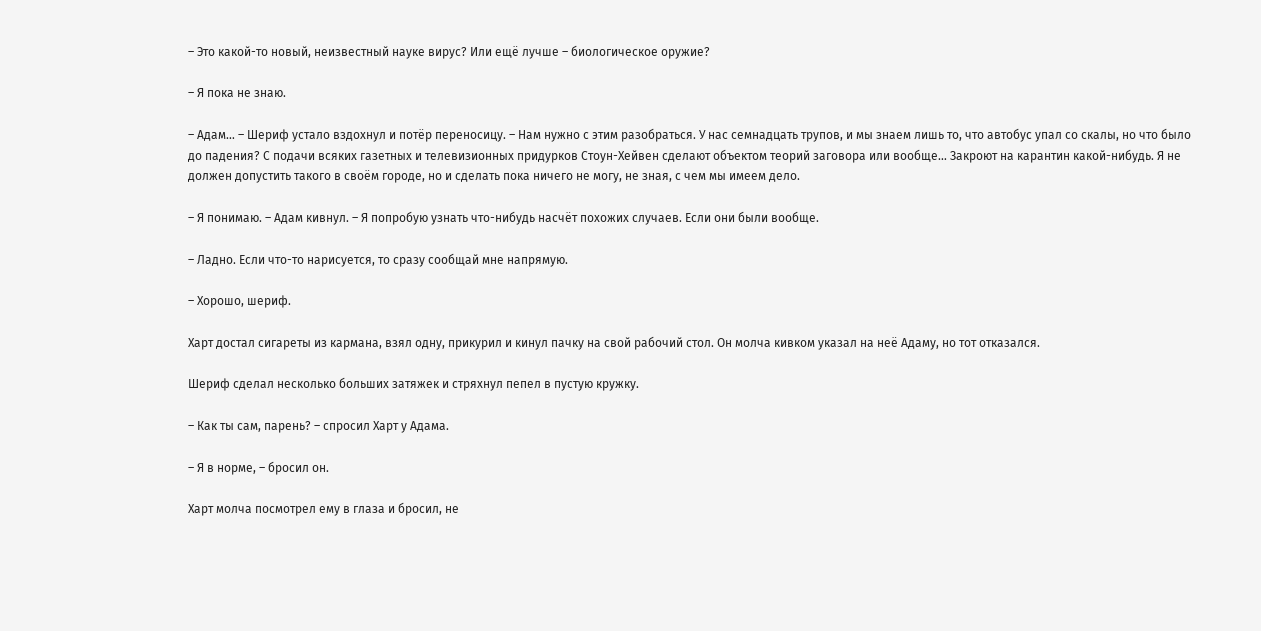– Это какой-то новый, неизвестный науке вирус? Или ещё лучше – биологическое оружие?

– Я пока не знаю.

– Адам… – Шериф устало вздохнул и потёр переносицу. – Нам нужно с этим разобраться. У нас семнадцать трупов, и мы знаем лишь то, что автобус упал со скалы, но что было до падения? С подачи всяких газетных и телевизионных придурков Стоун-Хейвен сделают объектом теорий заговора или вообще… Закроют на карантин какой-нибудь. Я не должен допустить такого в своём городе, но и сделать пока ничего не могу, не зная, с чем мы имеем дело.

– Я понимаю. – Адам кивнул. – Я попробую узнать что-нибудь насчёт похожих случаев. Если они были вообще.

– Ладно. Если что-то нарисуется, то сразу сообщай мне напрямую.

– Хорошо, шериф.

Харт достал сигареты из кармана, взял одну, прикурил и кинул пачку на свой рабочий стол. Он молча кивком указал на неё Адаму, но тот отказался.

Шериф сделал несколько больших затяжек и стряхнул пепел в пустую кружку.

– Как ты сам, парень? – спросил Харт у Адама.

– Я в норме, – бросил он.

Харт молча посмотрел ему в глаза и бросил, не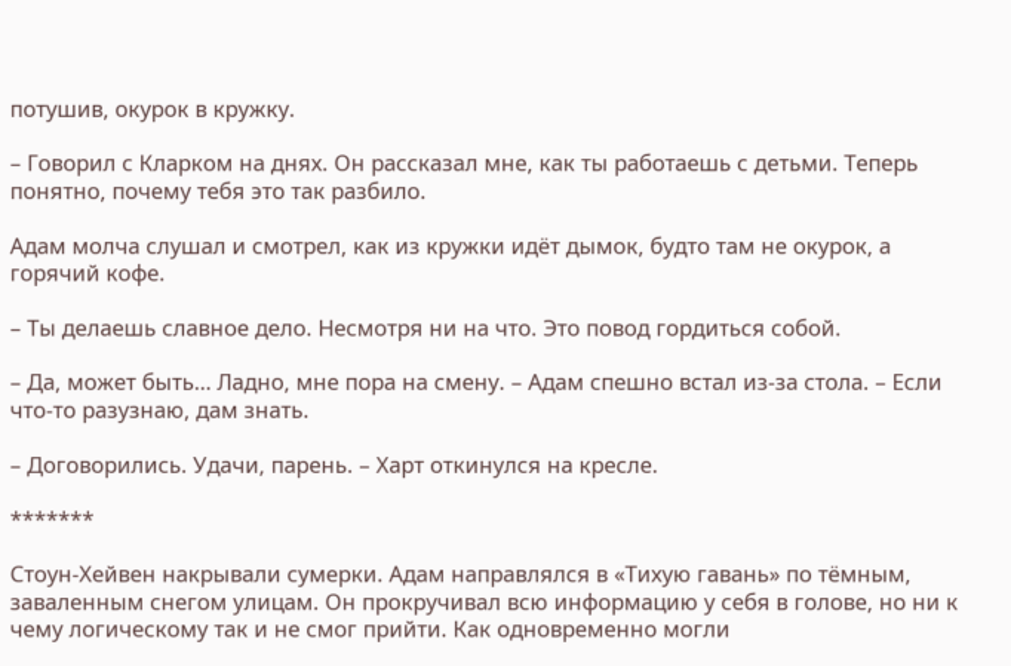потушив, окурок в кружку.

– Говорил с Кларком на днях. Он рассказал мне, как ты работаешь с детьми. Теперь понятно, почему тебя это так разбило.

Адам молча слушал и смотрел, как из кружки идёт дымок, будто там не окурок, а горячий кофе.

– Ты делаешь славное дело. Несмотря ни на что. Это повод гордиться собой.

– Да, может быть… Ладно, мне пора на смену. – Адам спешно встал из-за стола. – Если что-то разузнаю, дам знать.

– Договорились. Удачи, парень. – Харт откинулся на кресле.

*******

Стоун-Хейвен накрывали сумерки. Адам направлялся в «Тихую гавань» по тёмным, заваленным снегом улицам. Он прокручивал всю информацию у себя в голове, но ни к чему логическому так и не смог прийти. Как одновременно могли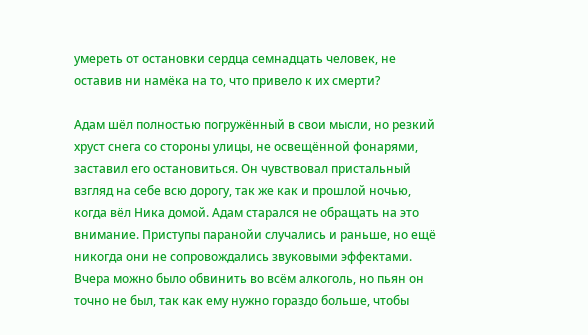умереть от остановки сердца семнадцать человек, не оставив ни намёка на то, что привело к их смерти?

Адам шёл полностью погружённый в свои мысли, но резкий хруст снега со стороны улицы, не освещённой фонарями, заставил его остановиться. Он чувствовал пристальный взгляд на себе всю дорогу, так же как и прошлой ночью, когда вёл Ника домой. Адам старался не обращать на это внимание. Приступы паранойи случались и раньше, но ещё никогда они не сопровождались звуковыми эффектами. Вчера можно было обвинить во всём алкоголь, но пьян он точно не был, так как ему нужно гораздо больше, чтобы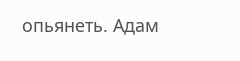опьянеть. Адам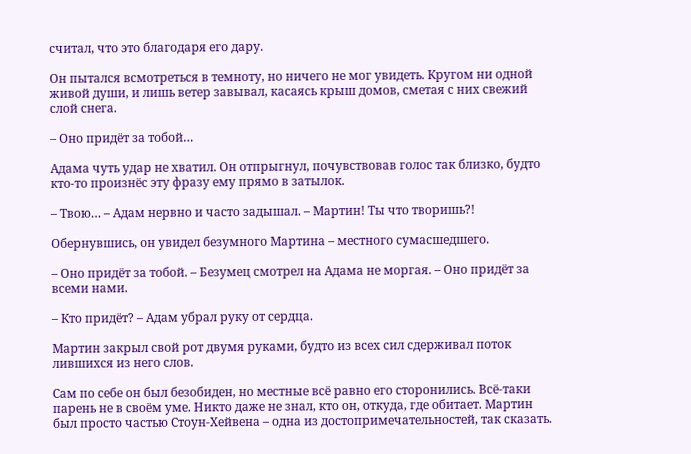считал, что это благодаря его дару.

Он пытался всмотреться в темноту, но ничего не мог увидеть. Кругом ни одной живой души, и лишь ветер завывал, касаясь крыш домов, сметая с них свежий слой снега.

– Оно придёт за тобой…

Адама чуть удар не хватил. Он отпрыгнул, почувствовав голос так близко, будто кто-то произнёс эту фразу ему прямо в затылок.

– Твою… – Адам нервно и часто задышал. – Мартин! Ты что творишь?!

Обернувшись, он увидел безумного Мартина – местного сумасшедшего.

– Оно придёт за тобой. – Безумец смотрел на Адама не моргая. – Оно придёт за всеми нами.

– Кто придёт? – Адам убрал руку от сердца.

Мартин закрыл свой рот двумя руками, будто из всех сил сдерживал поток лившихся из него слов.

Сам по себе он был безобиден, но местные всё равно его сторонились. Всё-таки парень не в своём уме. Никто даже не знал, кто он, откуда, где обитает. Мартин был просто частью Стоун-Хейвена – одна из достопримечательностей, так сказать.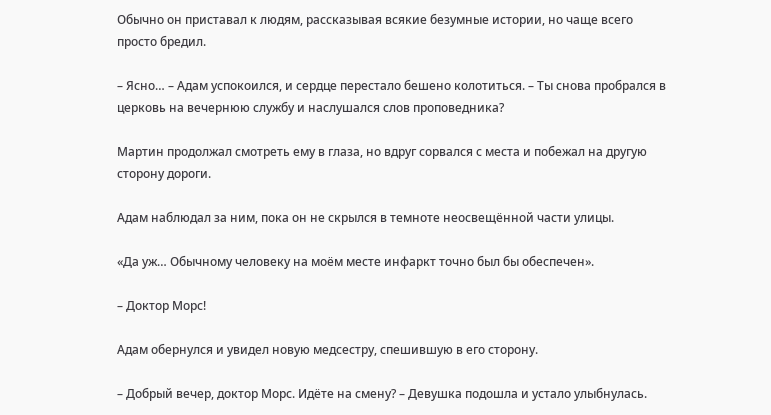Обычно он приставал к людям, рассказывая всякие безумные истории, но чаще всего просто бредил.

– Ясно… – Адам успокоился, и сердце перестало бешено колотиться. – Ты снова пробрался в церковь на вечернюю службу и наслушался слов проповедника?

Мартин продолжал смотреть ему в глаза, но вдруг сорвался с места и побежал на другую сторону дороги.

Адам наблюдал за ним, пока он не скрылся в темноте неосвещённой части улицы.

«Да уж… Обычному человеку на моём месте инфаркт точно был бы обеспечен».

– Доктор Морс!

Адам обернулся и увидел новую медсестру, спешившую в его сторону.

– Добрый вечер, доктор Морс. Идёте на смену? – Девушка подошла и устало улыбнулась.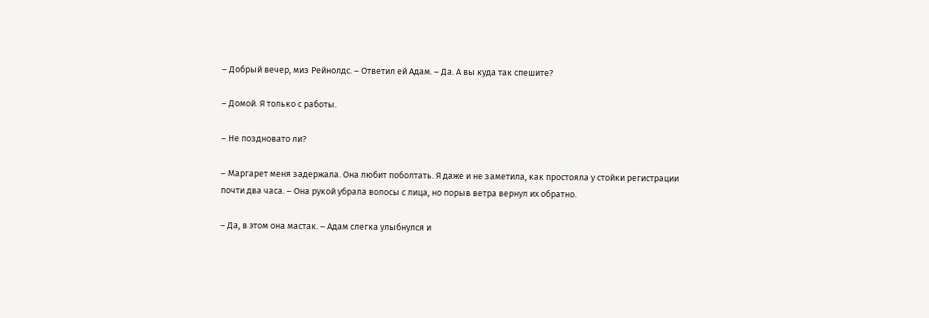– Добрый вечер, миз Рейнолдс. – Ответил ей Адам. – Да. А вы куда так спешите?

– Домой. Я только с работы.

– Не поздновато ли?

– Маргарет меня задержала. Она любит поболтать. Я даже и не заметила, как простояла у стойки регистрации почти два часа. – Она рукой убрала волосы с лица, но порыв ветра вернул их обратно.

– Да, в этом она мастак. – Адам слегка улыбнулся и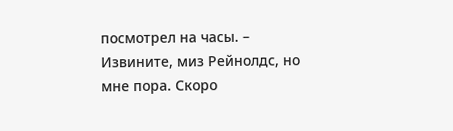посмотрел на часы. – Извините, миз Рейнолдс, но мне пора. Скоро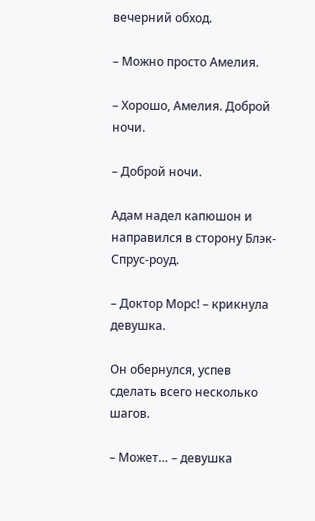вечерний обход.

– Можно просто Амелия.

– Хорошо, Амелия. Доброй ночи.

– Доброй ночи.

Адам надел капюшон и направился в сторону Блэк-Спрус-роуд.

– Доктор Морс! – крикнула девушка.

Он обернулся, успев сделать всего несколько шагов.

– Может… – девушка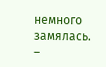немного замялась. –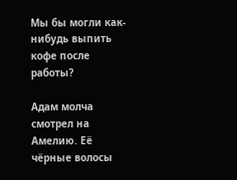Мы бы могли как-нибудь выпить кофе после работы?

Адам молча смотрел на Амелию. Её чёрные волосы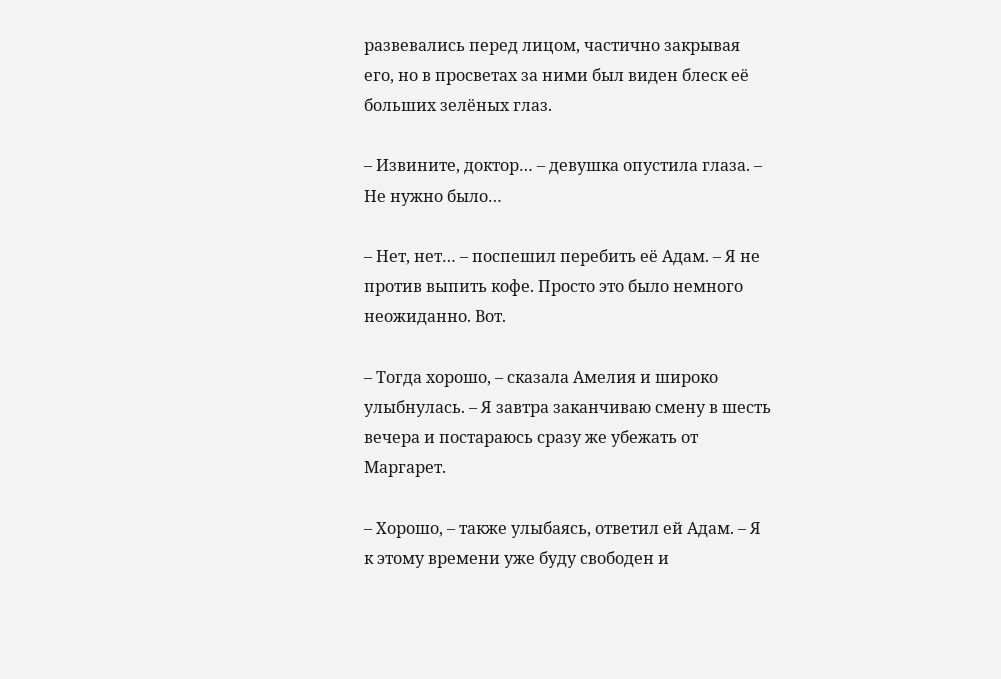развевались перед лицом, частично закрывая его, но в просветах за ними был виден блеск её больших зелёных глаз.

– Извините, доктор… – девушка опустила глаза. – Не нужно было…

– Нет, нет… – поспешил перебить её Адам. – Я не против выпить кофе. Просто это было немного неожиданно. Вот.

– Тогда хорошо, – сказала Амелия и широко улыбнулась. – Я завтра заканчиваю смену в шесть вечера и постараюсь сразу же убежать от Маргарет.

– Хорошо, – также улыбаясь, ответил ей Адам. – Я к этому времени уже буду свободен и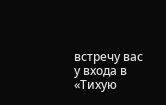встречу вас у входа в «Тихую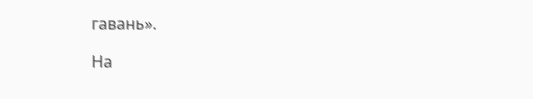гавань».

На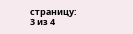страницу:
3 из 4